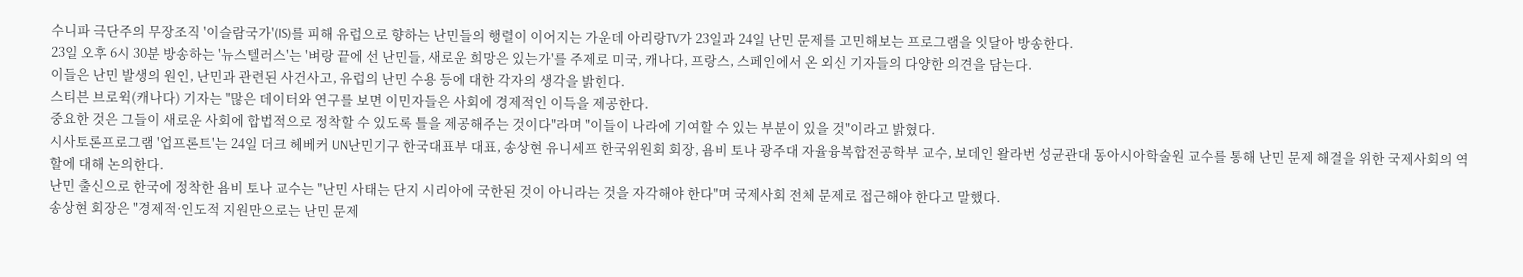수니파 극단주의 무장조직 '이슬람국가'(IS)를 피해 유럽으로 향하는 난민들의 행렬이 이어지는 가운데 아리랑TV가 23일과 24일 난민 문제를 고민해보는 프로그램을 잇달아 방송한다.
23일 오후 6시 30분 방송하는 '뉴스텔러스'는 '벼랑 끝에 선 난민들, 새로운 희망은 있는가'를 주제로 미국, 캐나다, 프랑스, 스페인에서 온 외신 기자들의 다양한 의견을 담는다.
이들은 난민 발생의 원인, 난민과 관련된 사건사고, 유럽의 난민 수용 등에 대한 각자의 생각을 밝힌다.
스티븐 브로윅(캐나다) 기자는 "많은 데이터와 연구를 보면 이민자들은 사회에 경제적인 이득을 제공한다.
중요한 것은 그들이 새로운 사회에 합법적으로 정착할 수 있도록 틀을 제공해주는 것이다"라며 "이들이 나라에 기여할 수 있는 부분이 있을 것"이라고 밝혔다.
시사토론프로그램 '업프론트'는 24일 더크 헤베커 UN난민기구 한국대표부 대표, 송상현 유니세프 한국위원회 회장, 욤비 토나 광주대 자율융복합전공학부 교수, 보데인 왈라번 성균관대 동아시아학술원 교수를 통해 난민 문제 해결을 위한 국제사회의 역할에 대해 논의한다.
난민 출신으로 한국에 정착한 욤비 토나 교수는 "난민 사태는 단지 시리아에 국한된 것이 아니라는 것을 자각해야 한다"며 국제사회 전체 문제로 접근해야 한다고 말했다.
송상현 회장은 "경제적·인도적 지원만으로는 난민 문제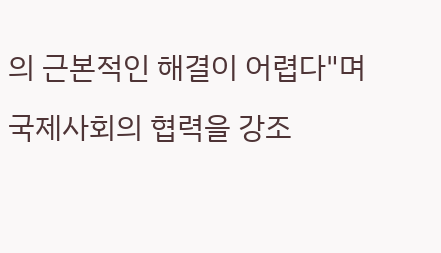의 근본적인 해결이 어렵다"며 국제사회의 협력을 강조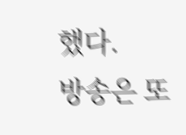했다.
방송은 또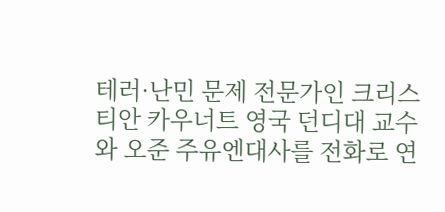테러·난민 문제 전문가인 크리스티안 카우너트 영국 던디대 교수와 오준 주유엔대사를 전화로 연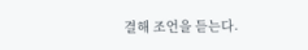결해 조언을 듣는다.